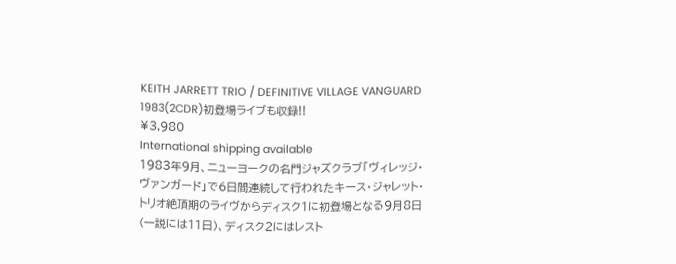KEITH JARRETT TRIO / DEFINITIVE VILLAGE VANGUARD 1983(2CDR)初登場ライブも収録!!
¥3,980
International shipping available
1983年9月、ニューヨークの名門ジャズクラブ「ヴィレッジ・ヴァンガード」で6日間連続して行われたキース・ジャレット・トリオ絶頂期のライヴからディスク1に初登場となる9月8日(一説には11日)、ディスク2にはレスト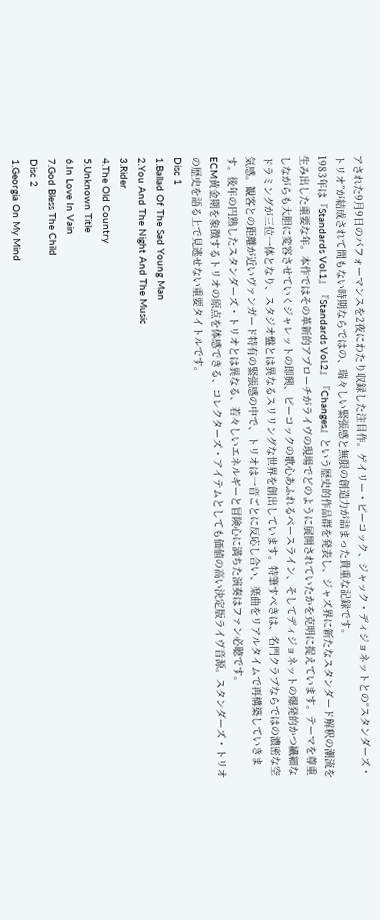アされた9月9日のパフォーマンスを2夜にわたり収録した注目作。ゲイリー・ピーコック、ジャック・ディジョネットとの“スタンダーズ・トリオ”が結成されて間もない時期ならではの、瑞々しい緊張感と無限の創造力が詰まった貴重な記録です。
1983年は『Standards Vol.1』『Standards Vol.2』『Changes』という歴史的作品群を発表し、ジャズ界に新たなスタンダード解釈の潮流を生み出した重要な年。本作ではその革新的アプローチがライヴの現場でどのように展開されていたかを克明に捉えています。テーマを尊重しながらも大胆に変容させていくジャレットの即興、ピーコックの歌心あふれるベースライン、そしてディジョネットの爆発的かつ繊細なドラミングが三位一体となり、スタジオ盤とは異なるスリリングな世界を創出しています。特筆すべきは、名門クラブならではの濃密な空気感。観客との距離が近いヴァンガード特有の緊張感の中で、トリオは一音ごとに反応し合い、楽曲をリアルタイムで再構築していきます。後年の円熟したスタンダーズ・トリオとは異なる、若々しいエネルギーと冒険心に満ちた演奏はファン必聴です。
ECM黄金期を象徴するトリオの原点を体感できる、コレクターズ・アイテムとしても価値の高い決定版ライヴ音源。スタンダーズ・トリオの歴史を語る上で見逃せない重要タイトルです。
Disc 1
1.Ballad Of The Sad Young Man
2.You And The Night And The Music
3.Rider
4.The Old Country
5.Unknown Title
6.In Love In Vain
7.God Bless The Child
Disc 2
1.Georgia On My Mind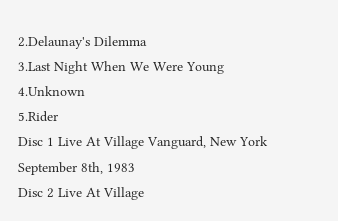2.Delaunay's Dilemma
3.Last Night When We Were Young
4.Unknown
5.Rider
Disc 1 Live At Village Vanguard, New York September 8th, 1983
Disc 2 Live At Village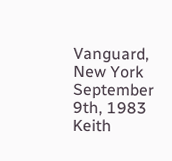Vanguard, New York September 9th, 1983
Keith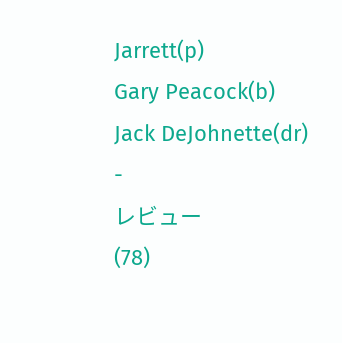Jarrett(p)
Gary Peacock(b)
Jack DeJohnette(dr)
-
レビュー
(78)